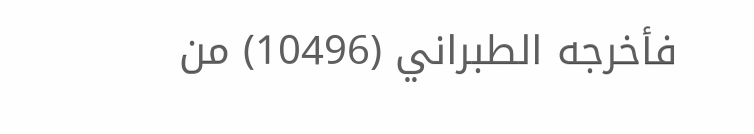فأخرجه الطبراني (10496) من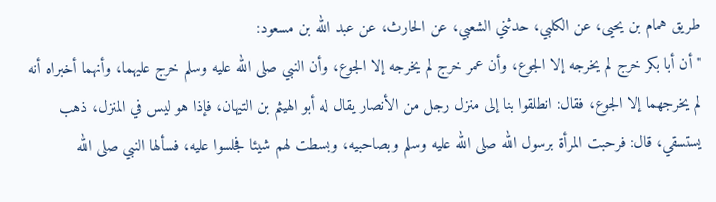طريق همام بن يحيى، عن الكلبي، حدثني الشعبي، عن الحارث، عن عبد الله بن مسعود:
"أن أبا بكر خرج لم يخرجه إلا الجوع، وأن عمر خرج لم يخرجه إلا الجوع، وأن النبي صلى الله عليه وسلم خرج عليهما، وأنهما أخبراه أنه لم يخرجهما إلا الجوع، فقال: انطلقوا بنا إلى منزل رجل من الأنصار يقال له أبو الهيثم بن التيهان، فإذا هو ليس في المنزل، ذهب يستسقي، قال: فرحبت المرأة برسول الله صلى الله عليه وسلم وبصاحبيه، وبسطت لهم شيئا فجلسوا عليه، فسألها النبي صلى الله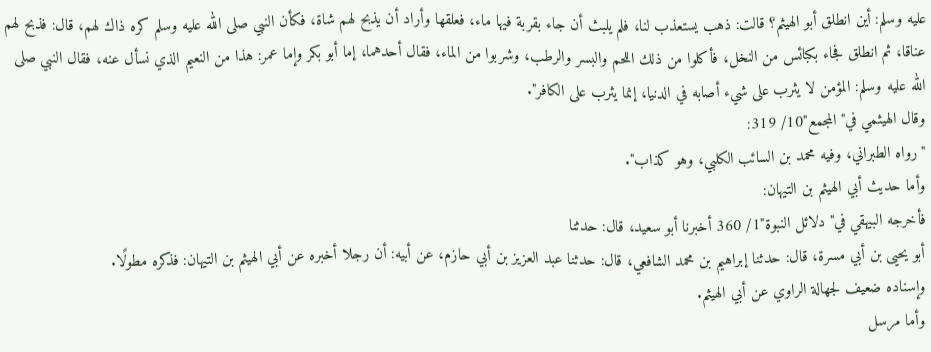عليه وسلم: أين انطلق أبو الهيثم؟ قالت: ذهب يستعذب لنا، فلم يلبث أن جاء بقربة فيها ماء، فعلقها وأراد أن يذبح لهم شاة، فكأن النبي صلى الله عليه وسلم كره ذاك لهم، قال: فذبح لهم عناقا، ثم انطلق فجاء بكبائس من النخل، فأكلوا من ذلك اللحم والبسر والرطب، وشربوا من الماء، فقال أحدهما، إما أبو بكر وإما عمر: هذا من النعيم الذي نسأل عنه، فقال النبي صلى الله عليه وسلم: المؤمن لا يثرب على شيء أصابه في الدنيا، إنما يثرب على الكافر".
وقال الهيثمي في"المجمع"10/ 319:
"رواه الطبراني، وفيه محمد بن السائب الكلبي، وهو كذاب".
وأما حديث أبي الهيثم بن التيهان:
فأخرجه البيهقي في"دلائل النبوة"1/ 360 أخبرنا أبو سعيد، قال: حدثنا
أبو يحيى بن أبي مسرة، قال: حدثنا إبراهيم بن محمد الشافعي، قال: حدثنا عبد العزيز بن أبي حازم، عن أبيه: أن رجلا أخبره عن أبي الهيثم بن التيهان: فذكره مطولًا.
وإسناده ضعيف لجهالة الراوي عن أبي الهيثم.
وأما مرسل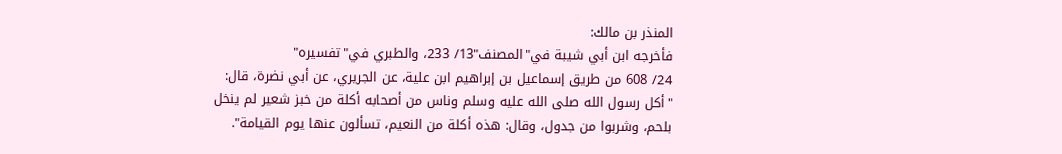المنذر بن مالك:
فأخرجه ابن أبي شيبة في"المصنف"13/ 233، والطبري في"تفسيره"
24/ 608 من طريق إسماعيل بن إبراهيم ابن علية، عن الجريري، عن أبي نضرة، قال:
"أكل رسول الله صلى الله عليه وسلم وناس من أصحابه أكلة من خبز شعير لم ينخل بلحم، وشربوا من جدول، وقال: هذه أكلة من النعيم، تسألون عنها يوم القيامة".